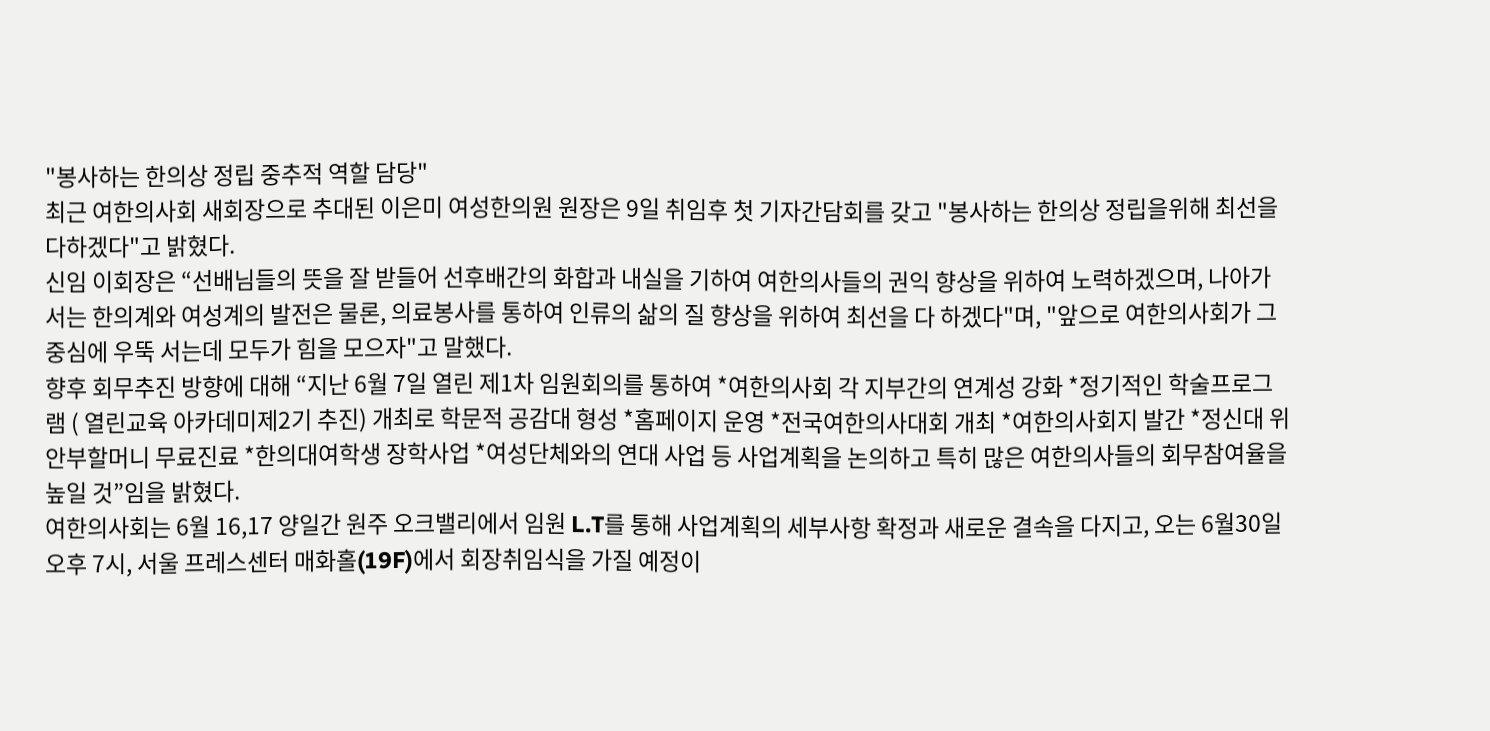"봉사하는 한의상 정립 중추적 역할 담당"
최근 여한의사회 새회장으로 추대된 이은미 여성한의원 원장은 9일 취임후 첫 기자간담회를 갖고 "봉사하는 한의상 정립을위해 최선을 다하겠다"고 밝혔다.
신임 이회장은 “선배님들의 뜻을 잘 받들어 선후배간의 화합과 내실을 기하여 여한의사들의 권익 향상을 위하여 노력하겠으며, 나아가서는 한의계와 여성계의 발전은 물론, 의료봉사를 통하여 인류의 삶의 질 향상을 위하여 최선을 다 하겠다"며, "앞으로 여한의사회가 그 중심에 우뚝 서는데 모두가 힘을 모으자"고 말했다.
향후 회무추진 방향에 대해 “지난 6월 7일 열린 제1차 임원회의를 통하여 *여한의사회 각 지부간의 연계성 강화 *정기적인 학술프로그램 ( 열린교육 아카데미제2기 추진) 개최로 학문적 공감대 형성 *홈페이지 운영 *전국여한의사대회 개최 *여한의사회지 발간 *정신대 위안부할머니 무료진료 *한의대여학생 장학사업 *여성단체와의 연대 사업 등 사업계획을 논의하고 특히 많은 여한의사들의 회무참여율을 높일 것”임을 밝혔다.
여한의사회는 6월 16,17 양일간 원주 오크밸리에서 임원 L.T를 통해 사업계획의 세부사항 확정과 새로운 결속을 다지고, 오는 6월30일 오후 7시, 서울 프레스센터 매화홀(19F)에서 회장취임식을 가질 예정이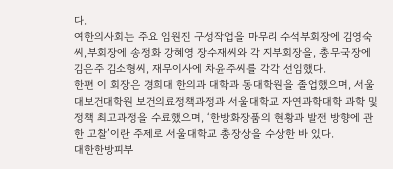다.
여한의사회는 주요 임원진 구성작업을 마무리 수석부회장에 김영숙씨,부회장에 송정화 강혜영 장수재씨와 각 지부회장을, 총무국장에 김은주 김소형씨, 재무이사에 차윤주씨를 각각 선임했다.
한편 이 회장은 경희대 한의과 대학과 동대학원을 졸업했으며, 서울대보건대학원 보건의료정책과정과 서울대학교 자연과학대학 과학 및 정책 최고과정을 수료했으며, ‘한방화장품의 현황과 발전 방향에 관한 고찰’이란 주제로 서울대학교 총장상을 수상한 바 있다.
대한한방피부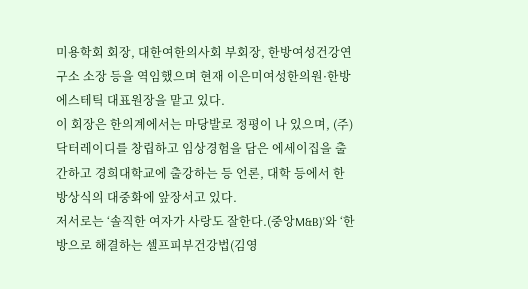미용학회 회장, 대한여한의사회 부회장, 한방여성건강연구소 소장 등을 역임했으며 현재 이은미여성한의원·한방에스테틱 대표원장을 맡고 있다.
이 회장은 한의계에서는 마당발로 정평이 나 있으며, (주) 닥터레이디를 창립하고 임상경험을 담은 에세이집을 출간하고 경희대학교에 출강하는 등 언론, 대학 등에서 한방상식의 대중화에 앞장서고 있다.
저서로는 ‘솔직한 여자가 사랑도 잘한다.(중앙M&B)’와 ‘한방으로 해결하는 셀프피부건강법(김영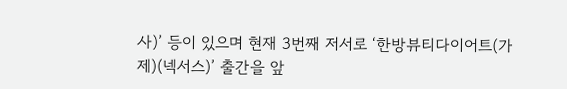사)’ 등이 있으며 현재 3번째 저서로 ‘한방뷰티다이어트(가제)(넥서스)’ 출간을 앞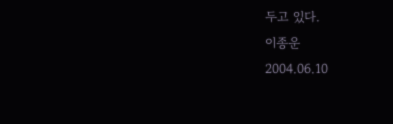두고 있다.
이종운
2004.06.10